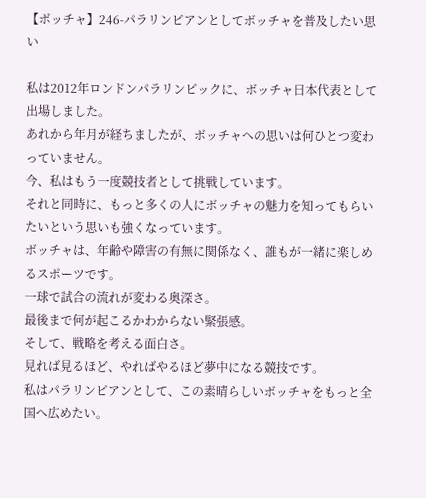【ボッチャ】246-パラリンピアンとしてボッチャを普及したい思い

私は2012年ロンドンパラリンピックに、ボッチャ日本代表として出場しました。
あれから年月が経ちましたが、ボッチャへの思いは何ひとつ変わっていません。
今、私はもう一度競技者として挑戦しています。
それと同時に、もっと多くの人にボッチャの魅力を知ってもらいたいという思いも強くなっています。
ボッチャは、年齢や障害の有無に関係なく、誰もが一緒に楽しめるスポーツです。
一球で試合の流れが変わる奥深さ。
最後まで何が起こるかわからない緊張感。
そして、戦略を考える面白さ。
見れば見るほど、やればやるほど夢中になる競技です。
私はパラリンピアンとして、この素晴らしいボッチャをもっと全国へ広めたい。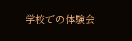学校での体験会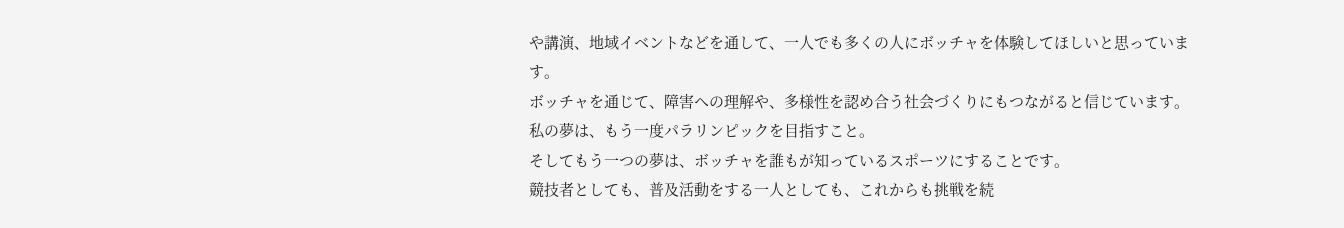や講演、地域イベントなどを通して、一人でも多くの人にボッチャを体験してほしいと思っています。
ボッチャを通じて、障害への理解や、多様性を認め合う社会づくりにもつながると信じています。
私の夢は、もう一度パラリンピックを目指すこと。
そしてもう一つの夢は、ボッチャを誰もが知っているスポーツにすることです。
競技者としても、普及活動をする一人としても、これからも挑戦を続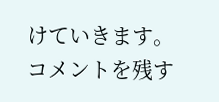けていきます。
コメントを残す